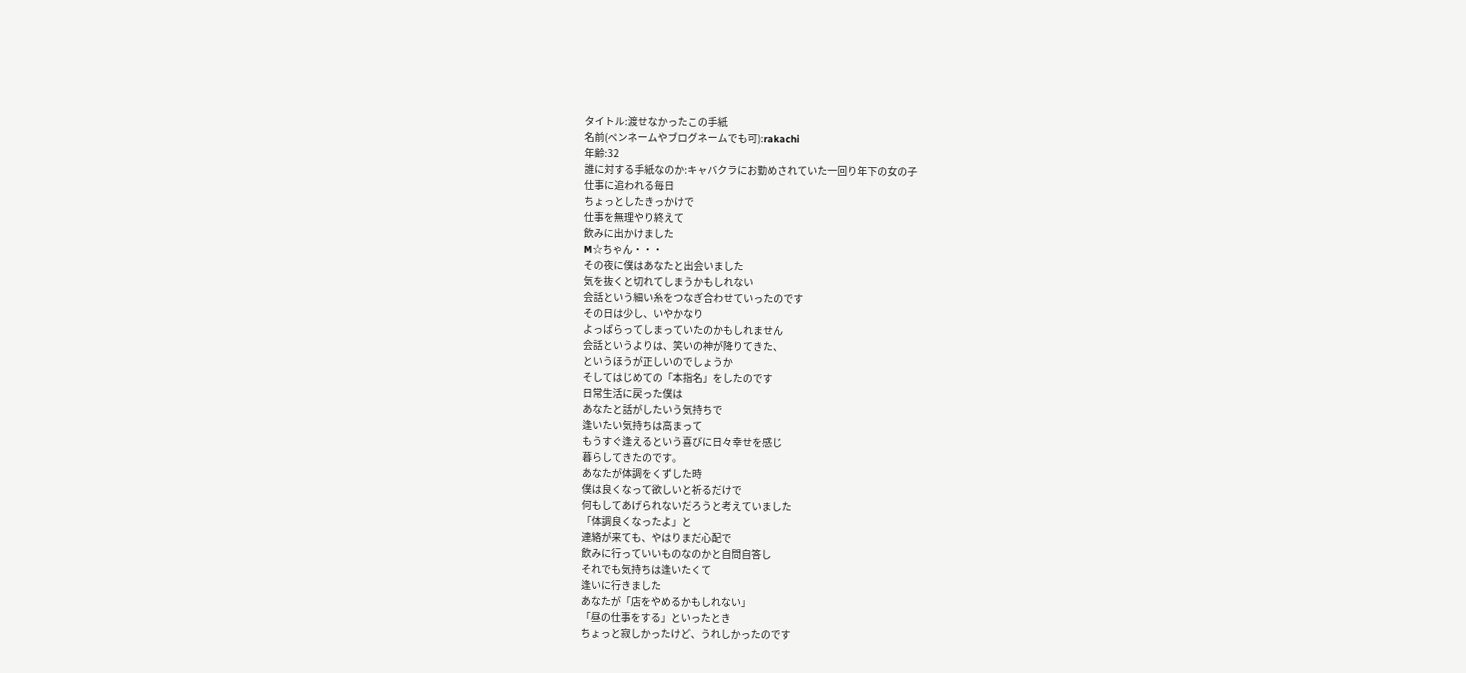タイトル:渡せなかったこの手紙
名前(ペンネームやブログネームでも可):rakachi
年齢:32
誰に対する手紙なのか:キャバクラにお勤めされていた一回り年下の女の子
仕事に追われる毎日
ちょっとしたきっかけで
仕事を無理やり終えて
飲みに出かけました
M☆ちゃん・・・
その夜に僕はあなたと出会いました
気を抜くと切れてしまうかもしれない
会話という細い糸をつなぎ合わせていったのです
その日は少し、いやかなり
よっぱらってしまっていたのかもしれません
会話というよりは、笑いの神が降りてきた、
というほうが正しいのでしょうか
そしてはじめての「本指名」をしたのです
日常生活に戻った僕は
あなたと話がしたいう気持ちで
逢いたい気持ちは高まって
もうすぐ逢えるという喜びに日々幸せを感じ
暮らしてきたのです。
あなたが体調をくずした時
僕は良くなって欲しいと祈るだけで
何もしてあげられないだろうと考えていました
「体調良くなったよ」と
連絡が来ても、やはりまだ心配で
飲みに行っていいものなのかと自問自答し
それでも気持ちは逢いたくて
逢いに行きました
あなたが「店をやめるかもしれない」
「昼の仕事をする」といったとき
ちょっと寂しかったけど、うれしかったのです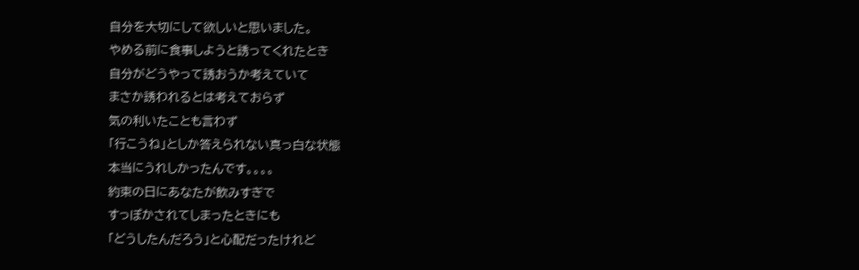自分を大切にして欲しいと思いました。
やめる前に食事しようと誘ってくれたとき
自分がどうやって誘おうか考えていて
まさか誘われるとは考えておらず
気の利いたことも言わず
「行こうね」としか答えられない真っ白な状態
本当にうれしかったんです。。。。
約束の日にあなたが飲みすぎで
すっぽかされてしまったときにも
「どうしたんだろう」と心配だったけれど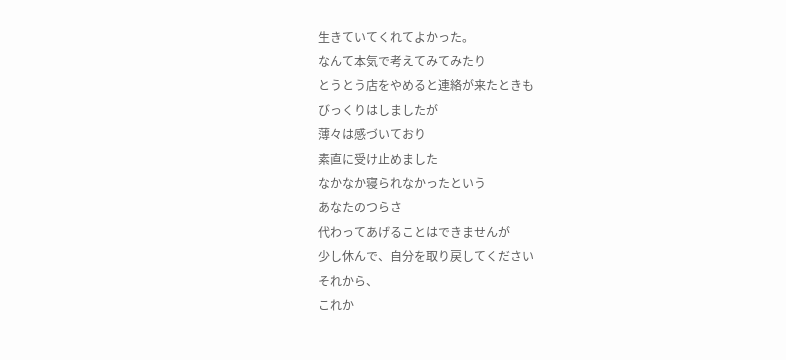生きていてくれてよかった。
なんて本気で考えてみてみたり
とうとう店をやめると連絡が来たときも
びっくりはしましたが
薄々は感づいており
素直に受け止めました
なかなか寝られなかったという
あなたのつらさ
代わってあげることはできませんが
少し休んで、自分を取り戻してください
それから、
これか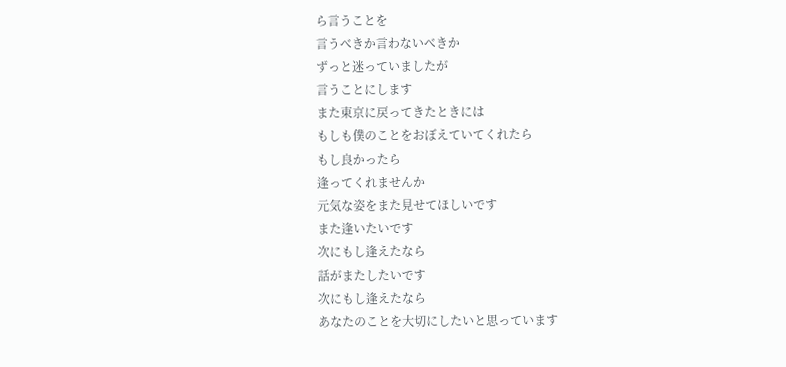ら言うことを
言うべきか言わないべきか
ずっと迷っていましたが
言うことにします
また東京に戻ってきたときには
もしも僕のことをおぼえていてくれたら
もし良かったら
逢ってくれませんか
元気な姿をまた見せてほしいです
また逢いたいです
次にもし逢えたなら
話がまたしたいです
次にもし逢えたなら
あなたのことを大切にしたいと思っています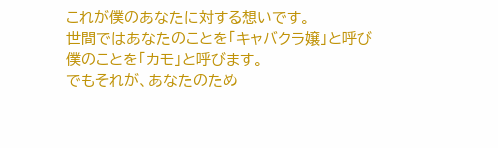これが僕のあなたに対する想いです。
世間ではあなたのことを「キャバクラ嬢」と呼び
僕のことを「カモ」と呼びます。
でもそれが、あなたのため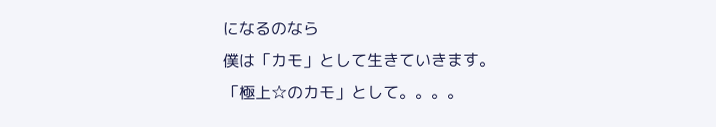になるのなら
僕は「カモ」として生きていきます。
「極上☆のカモ」として。。。。